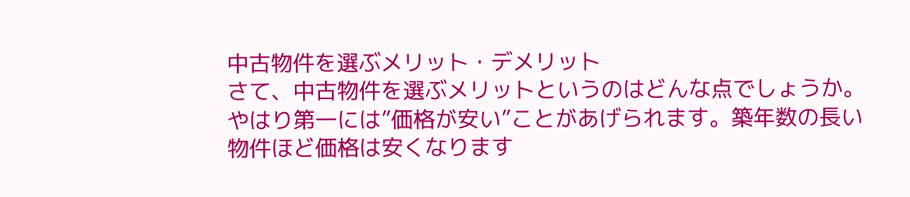中古物件を選ぶメリット・デメリット
さて、中古物件を選ぶメリットというのはどんな点でしょうか。
やはり第一には”価格が安い”ことがあげられます。築年数の長い物件ほど価格は安くなります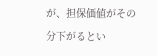が、担保価値がその分下がるとい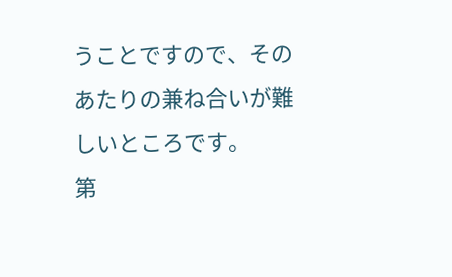うことですので、そのあたりの兼ね合いが難しいところです。
第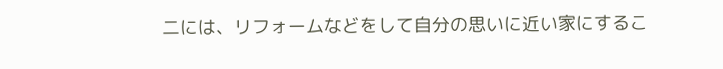二には、リフォームなどをして自分の思いに近い家にするこ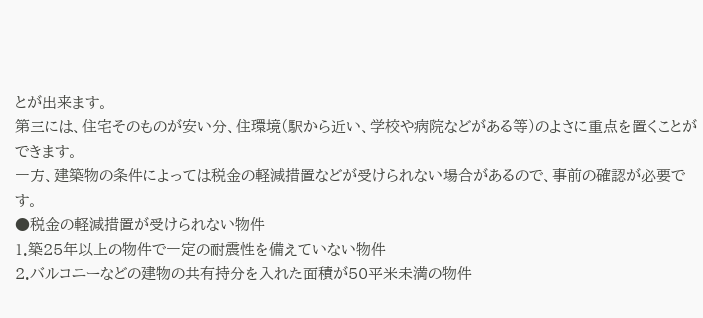とが出来ます。
第三には、住宅そのものが安い分、住環境(駅から近い、学校や病院などがある等)のよさに重点を置くことができます。
一方、建築物の条件によっては税金の軽減措置などが受けられない場合があるので、事前の確認が必要です。
●税金の軽減措置が受けられない物件
1.築25年以上の物件で一定の耐震性を備えていない物件
2.バルコニーなどの建物の共有持分を入れた面積が50平米未満の物件